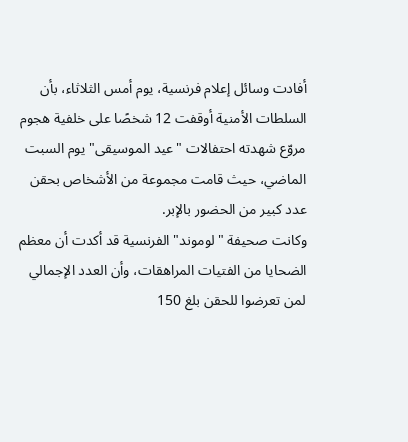أفادت وسائل إعلام فرنسية، يوم أمس الثلاثاء، بأن السلطات الأمنية أوقفت 12 شخصًا على خلفية هجوم مروّع شهدته احتفالات "عيد الموسيقى" يوم السبت الماضي، حيث قامت مجموعة من الأشخاص بحقن عدد كبير من الحضور بالإبر.
وكانت صحيفة "لوموند" الفرنسية قد أكدت أن معظم الضحايا من الفتيات المراهقات، وأن العدد الإجمالي لمن تعرضوا للحقن بلغ 150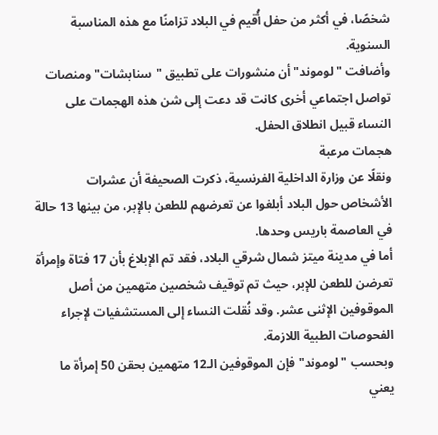شخصًا، في أكثر من حفل أُقيم في البلاد تزامنًا مع هذه المناسبة السنوية.
وأضافت "لوموند" أن منشورات على تطبيق "سنابشات" ومنصات تواصل اجتماعي أخرى كانت قد دعت إلى شن هذه الهجمات على النساء قبيل انطلاق الحفل.
هجمات مرعبة
ونقلًا عن وزارة الداخلية الفرنسية، ذكرت الصحيفة أن عشرات الأشخاص حول البلاد أبلغوا عن تعرضهم للطعن بالإبر، من بينها 13 حالة في العاصمة باريس وحدها.
أما في مدينة ميتز شمال شرقي البلاد، فقد تم الإبلاغ بأن 17 فتاة وإمرأة تعرضن للطعن للإبر، حيث تم توقيف شخصين متهمين من أصل الموقوفين الإثنى عشر. وقد نُقلت النساء إلى المستشفيات لإجراء الفحوصات الطبية اللازمة.
وبحسب "لوموند" فإن الموقوفين الـ12 متهمين بحقن 50 إمرأة ما يعني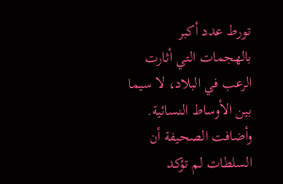تورط عدد أكبر بالهجمات التي أثارت الرعب في البلاد، لا سيما بين الأوساط النسائية.
وأضافت الصحيفة أن السلطات لم تؤكد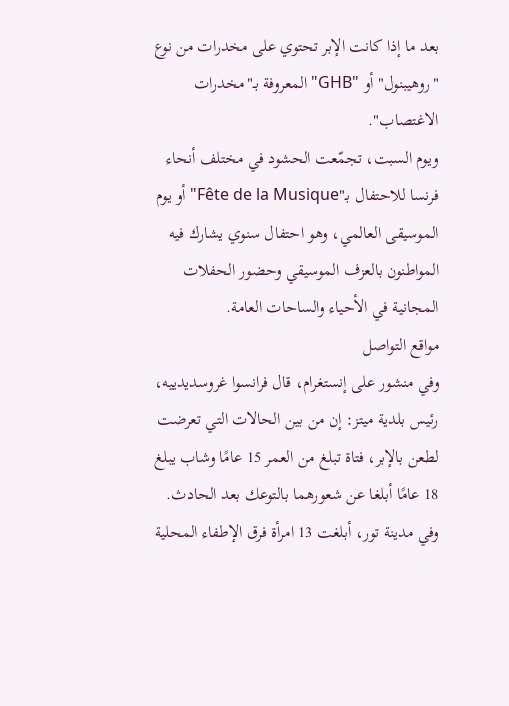بعد ما إذا كانت الإبر تحتوي على مخدرات من نوع "روهيبنول" أو "GHB" المعروفة بـ"مخدرات الاغتصاب".
ويوم السبت، تجمّعت الحشود في مختلف أنحاء فرنسا للاحتفال بـ"Fête de la Musique" أو يوم الموسيقى العالمي، وهو احتفال سنوي يشارك فيه المواطنون بالعزف الموسيقي وحضور الحفلات المجانية في الأحياء والساحات العامة.
مواقع التواصل
وفي منشور على إنستغرام، قال فرانسوا غروسديدييه، رئيس بلدية ميتز: إن من بين الحالات التي تعرضت لطعن بالإبر، فتاة تبلغ من العمر 15 عامًا وشاب يبلغ 18 عامًا أبلغا عن شعورهما بالتوعك بعد الحادث.
وفي مدينة تور، أبلغت 13 امرأة فرق الإطفاء المحلية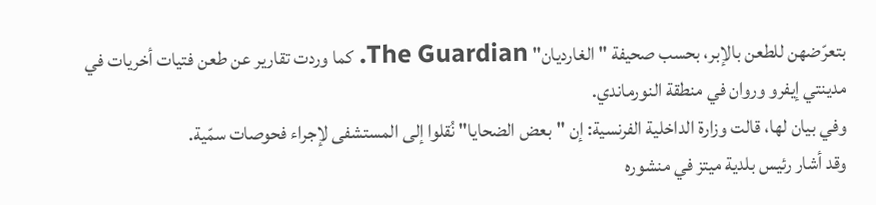بتعرّضهن للطعن بالإبر، بحسب صحيفة "الغارديان" The Guardian. كما وردت تقارير عن طعن فتيات أخريات في مدينتي إيفرو وروان في منطقة النورماندي.
وفي بيان لها، قالت وزارة الداخلية الفرنسية: إن "بعض الضحايا" نُقلوا إلى المستشفى لإجراء فحوصات سمّية.
وقد أشار رئيس بلدية ميتز في منشوره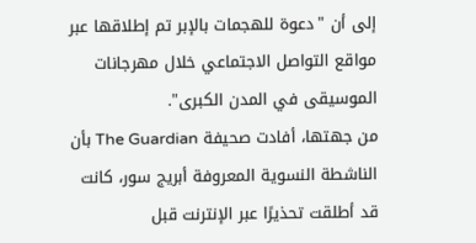إلى أن "دعوة للهجمات بالإبر تم إطلاقها عبر مواقع التواصل الاجتماعي خلال مهرجانات الموسيقى في المدن الكبرى".
من جهتها، أفادت صحيفة The Guardian بأن الناشطة النسوية المعروفة أبريج سور، كانت قد أطلقت تحذيرًا عبر الإنترنت قبل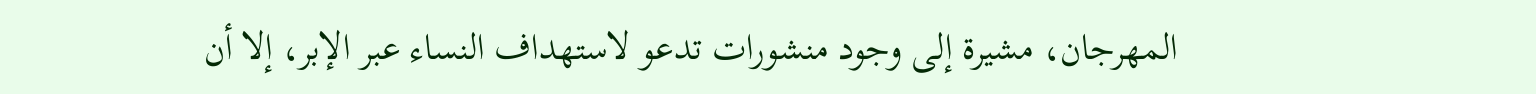المهرجان، مشيرة إلى وجود منشورات تدعو لاستهداف النساء عبر الإبر، إلا أن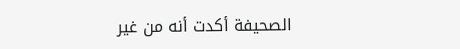الصحيفة أكدت أنه من غير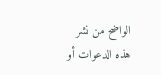الواضح من نشر هذه الدعوات أو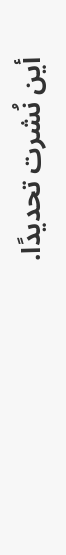أين نُشرت تحديدًا.